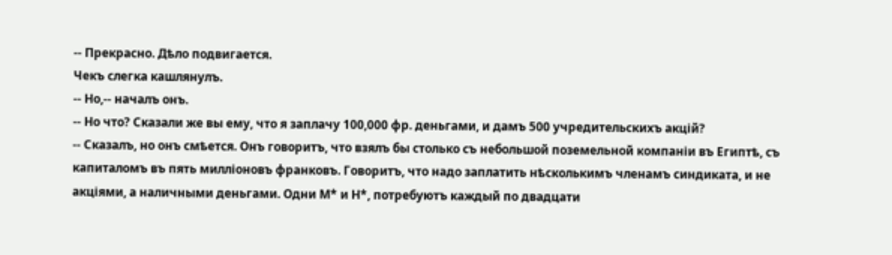-- Прекрасно. Дѣло подвигается.
Чекъ слегка кашлянулъ.
-- Но,-- началъ онъ.
-- Но что? Сказали же вы ему, что я заплачу 100,000 фр. деньгами, и дамъ 500 учредительскихъ акцій?
-- Сказалъ, но онъ смѣется. Онъ говоритъ, что взялъ бы столько съ небольшой поземельной компаніи въ Египтѣ, съ капиталомъ въ пять милліоновъ франковъ. Говоритъ, что надо заплатить нѣсколькимъ членамъ синдиката, и не акціями, а наличными деньгами. Одни М* и Н*, потребуютъ каждый по двадцати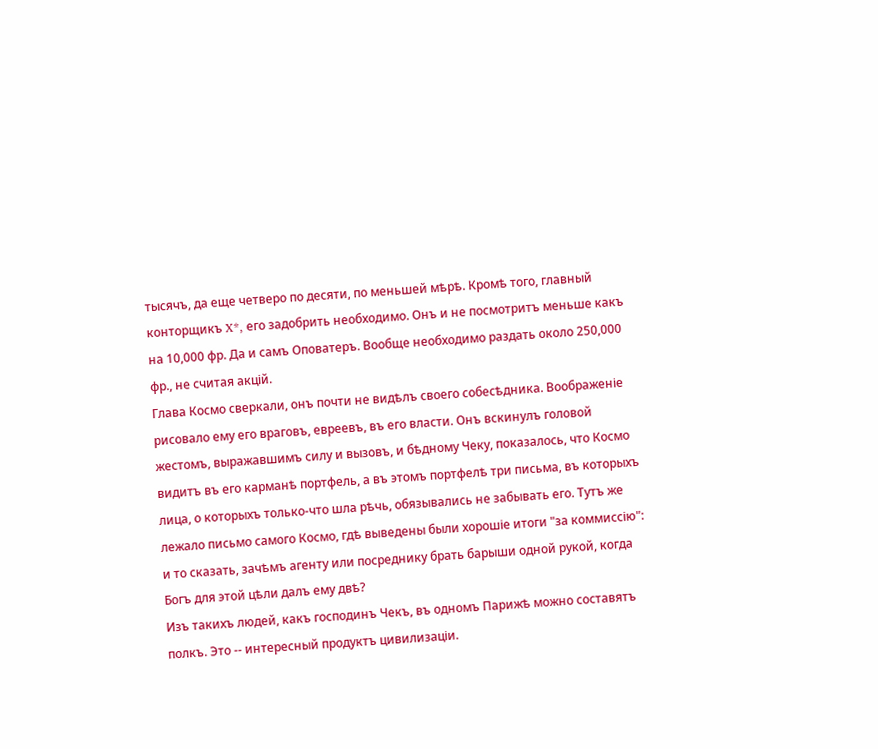тысячъ, да еще четверо по десяти, по меньшей мѣрѣ. Кромѣ того, главный конторщикъ X*, его задобрить необходимо. Онъ и не посмотритъ меньше какъ на 10,000 фр. Да и самъ Оповатеръ. Вообще необходимо раздать около 250,000 фр., не считая акцій.
Глава Космо сверкали, онъ почти не видѣлъ своего собесѣдника. Воображеніе рисовало ему его враговъ, евреевъ, въ его власти. Онъ вскинулъ головой жестомъ, выражавшимъ силу и вызовъ, и бѣдному Чеку, показалось, что Космо видитъ въ его карманѣ портфель, а въ этомъ портфелѣ три письма, въ которыхъ лица, о которыхъ только-что шла рѣчь, обязывались не забывать его. Тутъ же лежало письмо самого Космо, гдѣ выведены были хорошіе итоги "за коммиссію": и то сказать, зачѣмъ агенту или посреднику брать барыши одной рукой, когда Богъ для этой цѣли далъ ему двѣ?
Изъ такихъ людей, какъ господинъ Чекъ, въ одномъ Парижѣ можно составятъ полкъ. Это -- интересный продуктъ цивилизаціи.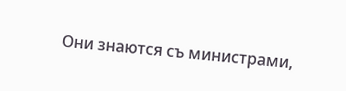Они знаются съ министрами,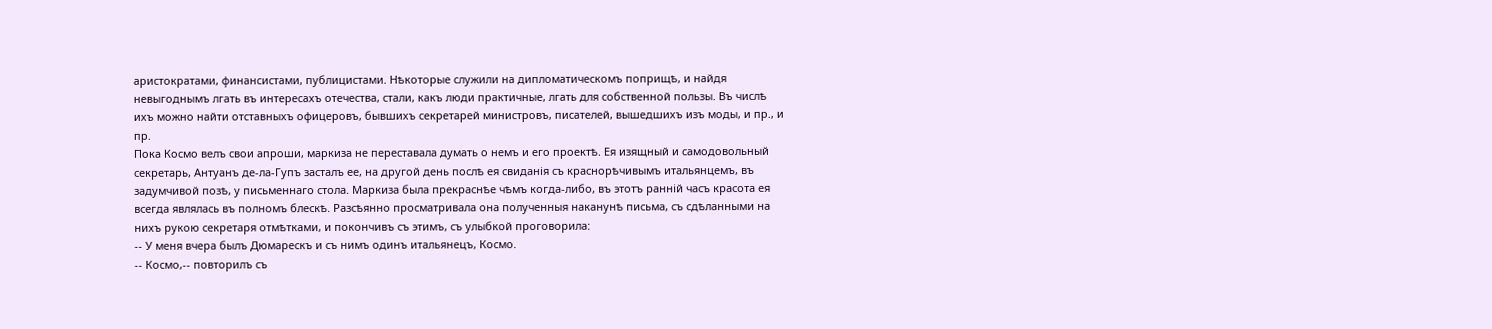аристократами, финансистами, публицистами. Нѣкоторые служили на дипломатическомъ поприщѣ, и найдя невыгоднымъ лгать въ интересахъ отечества, стали, какъ люди практичные, лгать для собственной пользы. Въ числѣ ихъ можно найти отставныхъ офицеровъ, бывшихъ секретарей министровъ, писателей, вышедшихъ изъ моды, и пр., и пр.
Пока Космо велъ свои апроши, маркиза не переставала думать о немъ и его проектѣ. Ея изящный и самодовольный секретарь, Антуанъ де-ла-Гупъ засталъ ее, на другой день послѣ ея свиданія съ краснорѣчивымъ итальянцемъ, въ задумчивой позѣ, у письменнаго стола. Маркиза была прекраснѣе чѣмъ когда-либо, въ этотъ ранній часъ красота ея всегда являлась въ полномъ блескѣ. Разсѣянно просматривала она полученныя наканунѣ письма, съ сдѣланными на нихъ рукою секретаря отмѣтками, и покончивъ съ этимъ, съ улыбкой проговорила:
-- У меня вчера былъ Дюмарескъ и съ нимъ одинъ итальянецъ, Космо.
-- Космо,-- повторилъ съ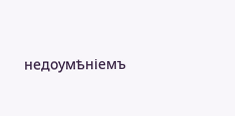недоумѣніемъ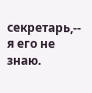секретарь,-- я его не знаю.